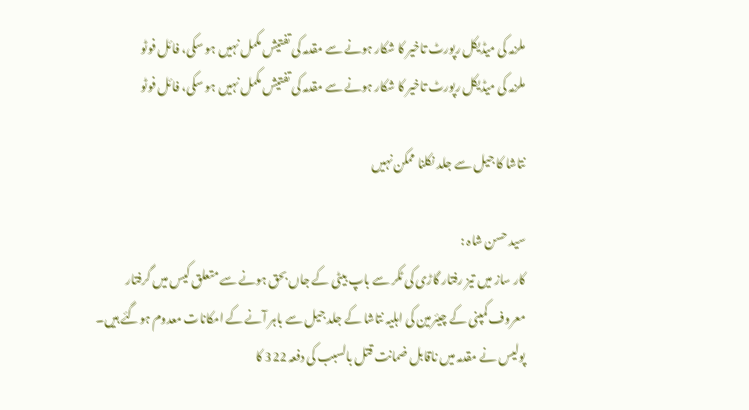ملزمہ کی میڈیکل رپورٹ تاخیر کا شکار ہونے سے مقدمہ کی تفتیش مکمل نہیں ہو سکی، فائل فوٹو
ملزمہ کی میڈیکل رپورٹ تاخیر کا شکار ہونے سے مقدمہ کی تفتیش مکمل نہیں ہو سکی، فائل فوٹو

نتاشا کا جیل سے جلد نکلنا ممکن نہیں

سید حسن شاہ :
کار ساز میں تیز رفتار گاڑی کی ٹکر سے باپ بیٹی کے جاں بحق ہونے سے متعلق کیس میں گرفتار معروف کمپنی کے چیئرمین کی اہلیہ نتاشا کے جلد جیل سے باہر آنے کے امکانات معدوم ہوگئے ہیں۔ پولیس نے مقدمہ میں ناقابل ضمانت قتل بالسبب کی دفعہ 322 کا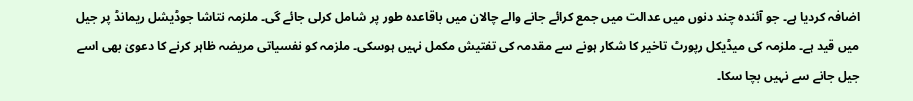اضافہ کردیا ہے۔ جو آئندہ چند دنوں میں عدالت میں جمع کرائے جانے والے چالان میں باقاعدہ طور پر شامل کرلی جائے گی۔ ملزمہ نتاشا جوڈیشل ریمانڈ پر جیل میں قید ہے۔ ملزمہ کی میڈیکل رپورٹ تاخیر کا شکار ہونے سے مقدمہ کی تفتیش مکمل نہیں ہوسکی۔ ملزمہ کو نفسیاتی مریضہ ظاہر کرنے کا دعویٰ بھی اسے جیل جانے سے نہیں بچا سکا۔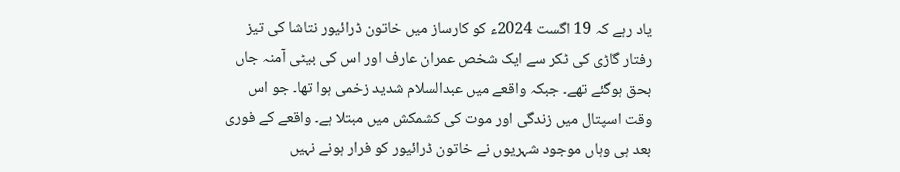یاد رہے کہ 19 اگست 2024ء کو کارساز میں خاتون ڈرائیور نتاشا کی تیز رفتار گاڑی کی ٹکر سے ایک شخص عمران عارف اور اس کی بیٹی آمنہ جاں بحق ہوگئے تھے۔ جبکہ واقعے میں عبدالسلام شدید زخمی ہوا تھا۔ جو اس وقت اسپتال میں زندگی اور موت کی کشمکش میں مبتلا ہے۔ واقعے کے فوری بعد ہی وہاں موجود شہریوں نے خاتون ڈرائیور کو فرار ہونے نہیں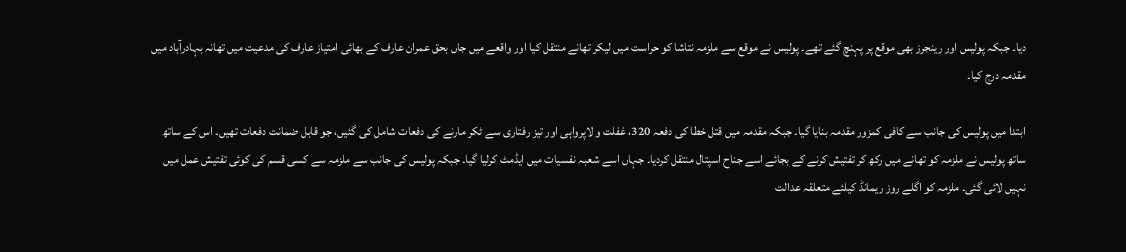دیا۔ جبکہ پولیس اور رینجرز بھی موقع پر پہنچ گئے تھے۔ پولیس نے موقع سے ملزمہ نتاشا کو حراست میں لیکر تھانے منتقل کیا اور واقعے میں جاں بحق عمران عارف کے بھائی امتیاز عارف کی مدعیت میں تھانہ بہادرآباد میں مقدمہ درج کیا۔

ابتدا میں پولیس کی جانب سے کافی کمزور مقدمہ بنایا گیا۔ جبکہ مقدمہ میں قتل خطا کی دفعہ 320، غفلت و لاپرواہی اور تیز رفتاری سے ٹکر مارنے کی دفعات شامل کی گئیں، جو قابل ضمانت دفعات تھیں۔ اس کے ساتھ ساتھ پولیس نے ملزمہ کو تھانے میں رکھ کر تفتیش کرنے کے بجائے اسے جناح اسپتال منتقل کردیا۔ جہاں اسے شعبہ نفسیات میں ایڈمٹ کرلیا گیا۔ جبکہ پولیس کی جانب سے ملزمہ سے کسی قسم کی کوئی تفتیش عمل میں نہیں لائی گئی۔ ملزمہ کو اگلے روز ریمانڈ کیلئے متعلقہ عدالت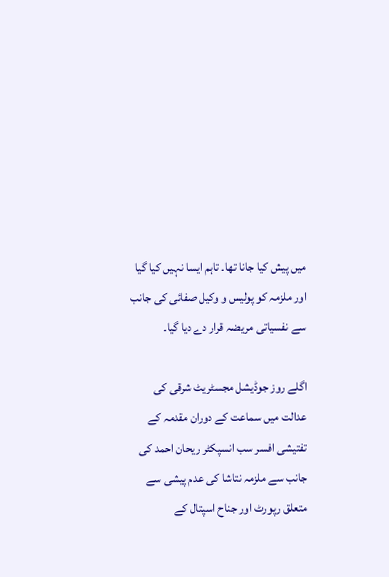میں پیش کیا جانا تھا۔ تاہم ایسا نہیں کیا گیا اور ملزمہ کو پولیس و وکیل صفائی کی جانب سے نفسیاتی مریضہ قرار دے دیا گیا۔

اگلے روز جوڈیشل مجسٹریٹ شرقی کی عدالت میں سماعت کے دوران مقدمہ کے تفتیشی افسر سب انسپکٹر ریحان احمد کی جانب سے ملزمہ نتاشا کی عدم پیشی سے متعلق رپورٹ اور جناح اسپتال کے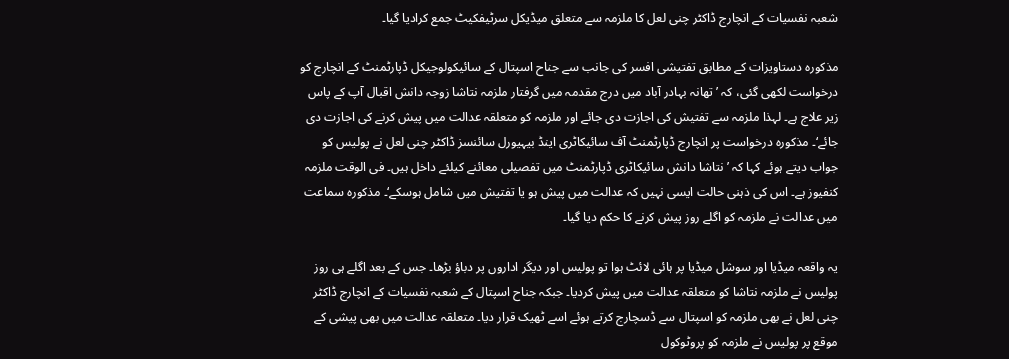شعبہ نفسیات کے انچارج ڈاکٹر چنی لعل کا ملزمہ سے متعلق میڈیکل سرٹیفکیٹ جمع کرادیا گیا۔

مذکورہ دستاویزات کے مطابق تفتیشی افسر کی جانب سے جناح اسپتال کے سائیکولوجیکل ڈپارٹمنٹ کے انچارج کو درخواست لکھی گئی، کہ ’تھانہ بہادر آباد میں درج مقدمہ میں گرفتار ملزمہ نتاشا زوجہ دانش اقبال آپ کے پاس زیر علاج ہے۔ لہذا ملزمہ سے تفتیش کی اجازت دی جائے اور ملزمہ کو متعلقہ عدالت میں پیش کرنے کی اجازت دی جائے‘۔ مذکورہ درخواست پر انچارج ڈپارٹمنٹ آف سائیکاٹری اینڈ بیہیورل سائنسز ڈاکٹر چنی لعل نے پولیس کو جواب دیتے ہوئے کہا کہ ’نتاشا دانش سائیکاٹری ڈپارٹمنٹ میں تفصیلی معائنے کیلئے داخل ہیں۔ فی الوقت ملزمہ کنفیوز ہے۔ اس کی ذہنی حالت ایسی نہیں کہ عدالت میں پیش ہو یا تفتیش میں شامل ہوسکے‘۔ مذکورہ سماعت میں عدالت نے ملزمہ کو اگلے روز پیش کرنے کا حکم دیا گیا۔

یہ واقعہ میڈیا اور سوشل میڈیا پر ہائی لائٹ ہوا تو پولیس اور دیگر اداروں پر دباؤ بڑھا۔ جس کے بعد اگلے ہی روز پولیس نے ملزمہ نتاشا کو متعلقہ عدالت میں پیش کردیا۔ جبکہ جناح اسپتال کے شعبہ نفسیات کے انچارج ڈاکٹر چنی لعل نے بھی ملزمہ کو اسپتال سے ڈسچارج کرتے ہوئے اسے ٹھیک قرار دیا۔ متعلقہ عدالت میں بھی پیشی کے موقع پر پولیس نے ملزمہ کو پروٹوکول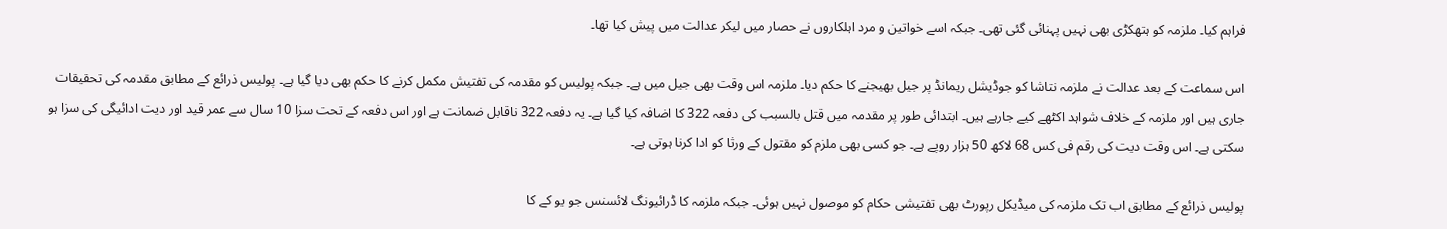فراہم کیا۔ ملزمہ کو ہتھکڑی بھی نہیں پہنائی گئی تھی۔ جبکہ اسے خواتین و مرد اہلکاروں نے حصار میں لیکر عدالت میں پیش کیا تھا۔

اس سماعت کے بعد عدالت نے ملزمہ نتاشا کو جوڈیشل ریمانڈ پر جیل بھیجنے کا حکم دیا۔ ملزمہ اس وقت بھی جیل میں ہے۔ جبکہ پولیس کو مقدمہ کی تفتیش مکمل کرنے کا حکم بھی دیا گیا ہے۔ پولیس ذرائع کے مطابق مقدمہ کی تحقیقات جاری ہیں اور ملزمہ کے خلاف شواہد اکٹھے کیے جارہے ہیں۔ ابتدائی طور پر مقدمہ میں قتل بالسبب کی دفعہ 322 کا اضافہ کیا گیا ہے۔ یہ دفعہ 322 ناقابل ضمانت ہے اور اس دفعہ کے تحت سزا 10 سال سے عمر قید اور دیت ادائیگی کی سزا ہو سکتی ہے۔ اس وقت دیت کی رقم فی کس 68 لاکھ 50 ہزار روپے ہے۔ جو کسی بھی ملزم کو مقتول کے ورثا کو ادا کرنا ہوتی ہے۔

پولیس ذرائع کے مطابق اب تک ملزمہ کی میڈیکل رپورٹ بھی تفتیشی حکام کو موصول نہیں ہوئی۔ جبکہ ملزمہ کا ڈرائیونگ لائسنس جو یو کے کا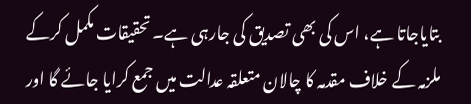بتایاجاتا ہے، اس کی بھی تصدیق کی جارہی ہے۔ تحقیقات مکمل کرکے ملزمہ کے خلاف مقدمہ کا چالان متعلقہ عدالت میں جمع کرایا جائے گا اور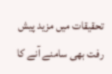تحقیقات میں مزید پیش رفت بھی سامنے آنے کا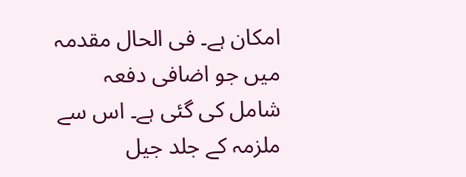امکان ہے۔ فی الحال مقدمہ میں جو اضافی دفعہ شامل کی گئی ہے۔ اس سے ملزمہ کے جلد جیل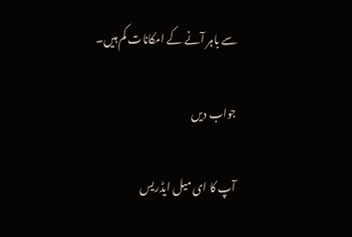سے باہر آنے کے امکانات کم ہیں۔

جواب دیں

آپ کا ای میل ایڈریس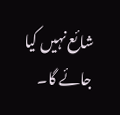شائع نہیں کیا جائے گا۔